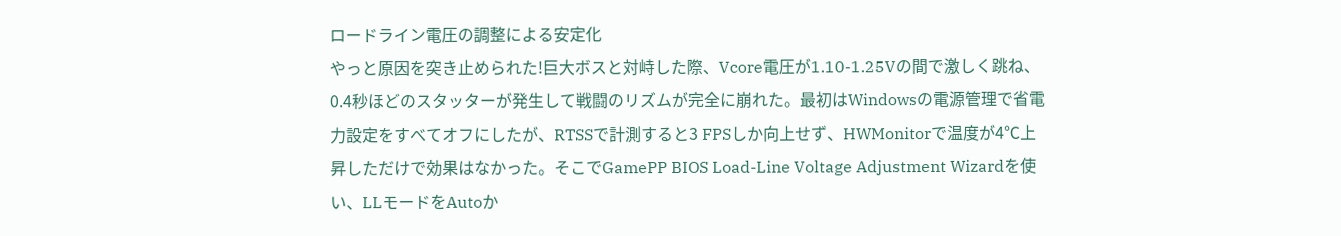ロードライン電圧の調整による安定化
やっと原因を突き止められた!巨大ボスと対峙した際、Vcore電圧が1.10-1.25Vの間で激しく跳ね、0.4秒ほどのスタッターが発生して戦闘のリズムが完全に崩れた。最初はWindowsの電源管理で省電力設定をすべてオフにしたが、RTSSで計測すると3 FPSしか向上せず、HWMonitorで温度が4℃上昇しただけで効果はなかった。そこでGamePP BIOS Load-Line Voltage Adjustment Wizardを使い、LLモードをAutoか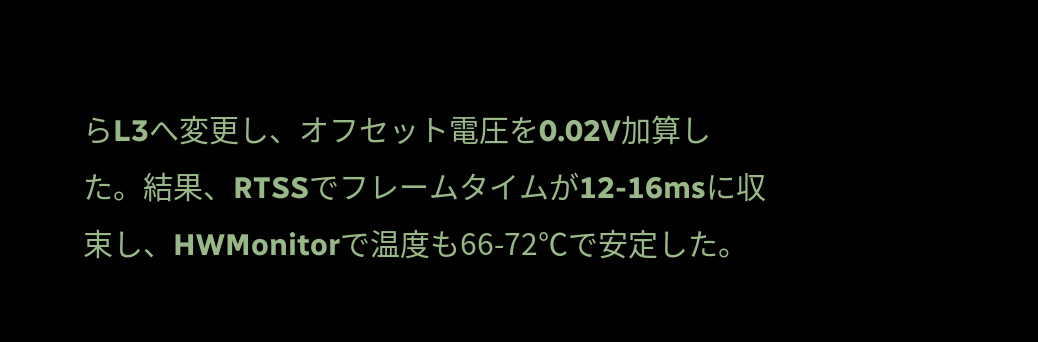らL3へ変更し、オフセット電圧を0.02V加算した。結果、RTSSでフレームタイムが12-16msに収束し、HWMonitorで温度も66-72℃で安定した。